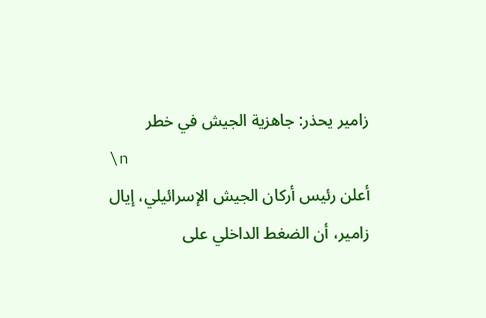زامير يحذر: جاهزية الجيش في خطر
\n
أعلن رئيس أركان الجيش الإسرائيلي، إيال زامير، أن الضغط الداخلي على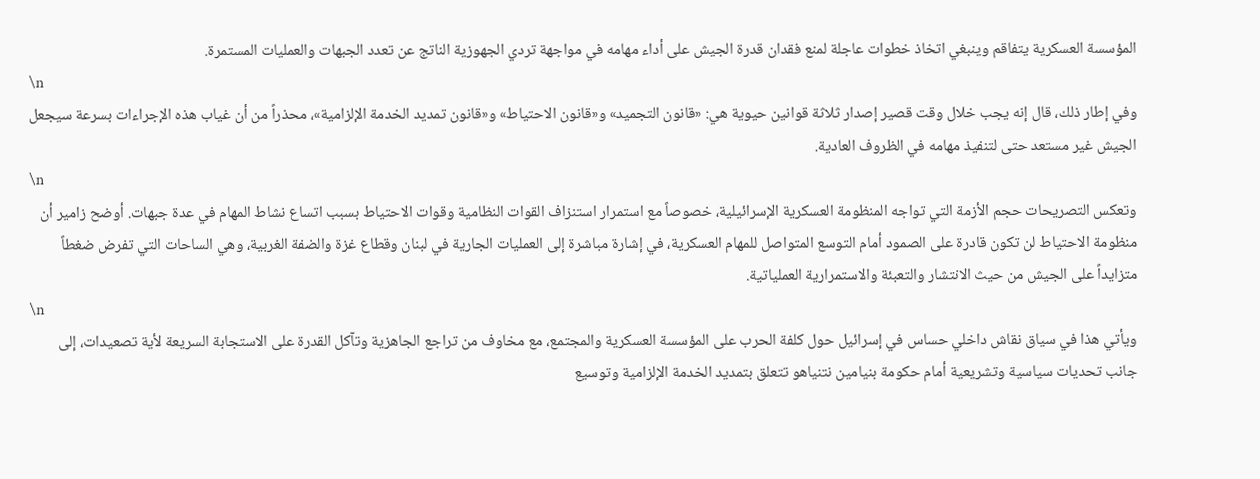المؤسسة العسكرية يتفاقم وينبغي اتخاذ خطوات عاجلة لمنع فقدان قدرة الجيش على أداء مهامه في مواجهة تردي الجهوزية الناتج عن تعدد الجبهات والعمليات المستمرة.
\n
وفي إطار ذلك، قال إنه يجب خلال وقت قصير إصدار ثلاثة قوانين حيوية هي: «قانون التجميد» و«قانون الاحتياط» و«قانون تمديد الخدمة الإلزامية»، محذراً من أن غياب هذه الإجراءات بسرعة سيجعل الجيش غير مستعد حتى لتنفيذ مهامه في الظروف العادية.
\n
وتعكس التصريحات حجم الأزمة التي تواجه المنظومة العسكرية الإسرائيلية، خصوصاً مع استمرار استنزاف القوات النظامية وقوات الاحتياط بسبب اتساع نشاط المهام في عدة جبهات. أوضح زامير أن منظومة الاحتياط لن تكون قادرة على الصمود أمام التوسع المتواصل للمهام العسكرية، في إشارة مباشرة إلى العمليات الجارية في لبنان وقطاع غزة والضفة الغربية، وهي الساحات التي تفرض ضغطاً متزايداً على الجيش من حيث الانتشار والتعبئة والاستمرارية العملياتية.
\n
ويأتي هذا في سياق نقاش داخلي حساس في إسرائيل حول كلفة الحرب على المؤسسة العسكرية والمجتمع، مع مخاوف من تراجع الجاهزية وتآكل القدرة على الاستجابة السريعة لأية تصعيدات، إلى جانب تحديات سياسية وتشريعية أمام حكومة بنيامين نتنياهو تتعلق بتمديد الخدمة الإلزامية وتوسيع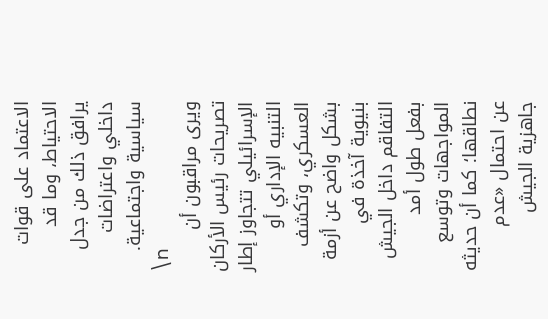الاعتماد على قوات الاحتياط، وما قد يرافق ذلك من جدل داخلي واعتراضات سياسية واجتماعية.
\n
ويرى مراقبون أن تصريحات رئيس الأركان الإسرائيلي تتجاوز إطار التنبيه الإداري أو العسكري، وتكشف بشكل واضح عن أزمة بنيوية آخذة في التفاقم داخل الجيش بفعل طول أمد المواجهات وتوسع نطاقها؛ كما أن حديثه عن احتمال «عدم جاهزية الجيش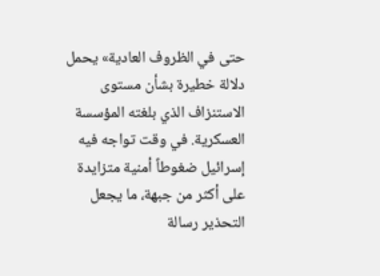حتى في الظروف العادية» يحمل دلالة خطيرة بشأن مستوى الاستنزاف الذي بلغته المؤسسة العسكرية. في وقت تواجه فيه إسرائيل ضغوطاً أمنية متزايدة على أكثر من جبهة، ما يجعل التحذير رسالة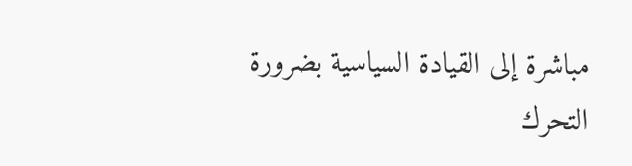مباشرة إلى القيادة السياسية بضرورة التحرك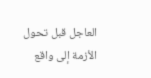العاجل قبل تحول الأزمة إلى واقع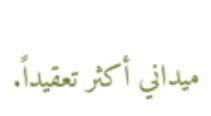ميداني أكثر تعقيداً.